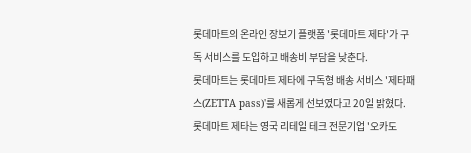롯데마트의 온라인 장보기 플랫폼 '롯데마트 제타'가 구독 서비스를 도입하고 배송비 부담을 낮춘다.
롯데마트는 롯데마트 제타에 구독형 배송 서비스 '제타패스(ZETTA pass)'를 새롭게 선보였다고 20일 밝혔다.
롯데마트 제타는 영국 리테일 테크 전문기업 '오카도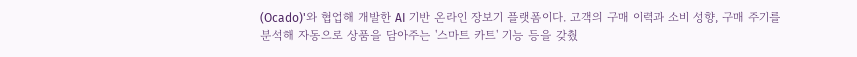(Ocado)'와 협업해 개발한 AI 기반 온라인 장보기 플랫폼이다. 고객의 구매 이력과 소비 성향, 구매 주기를 분석해 자동으로 상품을 담아주는 '스마트 카트' 기능 등을 갖췄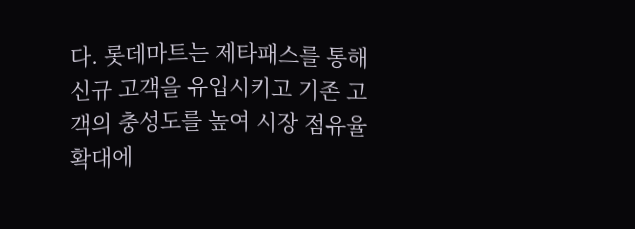다. 롯데마트는 제타패스를 통해 신규 고객을 유입시키고 기존 고객의 충성도를 높여 시장 점유율 확대에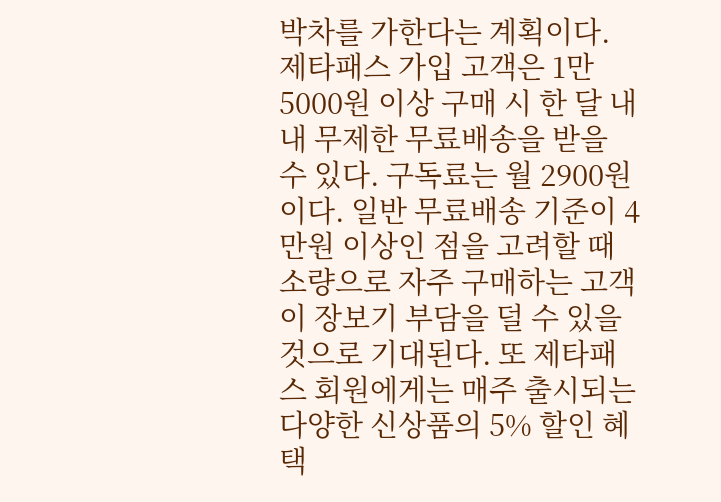박차를 가한다는 계획이다.
제타패스 가입 고객은 1만5000원 이상 구매 시 한 달 내내 무제한 무료배송을 받을 수 있다. 구독료는 월 2900원이다. 일반 무료배송 기준이 4만원 이상인 점을 고려할 때 소량으로 자주 구매하는 고객이 장보기 부담을 덜 수 있을 것으로 기대된다. 또 제타패스 회원에게는 매주 출시되는 다양한 신상품의 5% 할인 혜택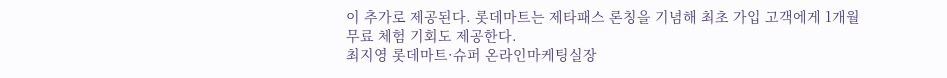이 추가로 제공된다. 롯데마트는 제타패스 론칭을 기념해 최초 가입 고객에게 1개월 무료 체험 기회도 제공한다.
최지영 롯데마트·슈퍼 온라인마케팅실장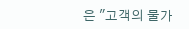은 "고객의 물가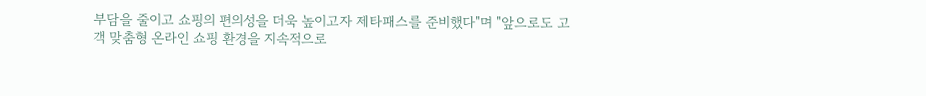부담을 줄이고 쇼핑의 편의성을 더욱 높이고자 제타패스를 준비했다"며 "앞으로도 고객 맞춤형 온라인 쇼핑 환경을 지속적으로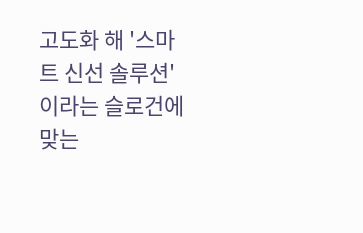고도화 해 '스마트 신선 솔루션'이라는 슬로건에 맞는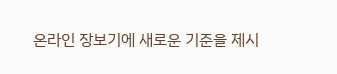온라인 장보기에 새로운 기준을 제시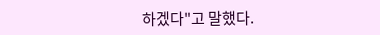하겠다"고 말했다.